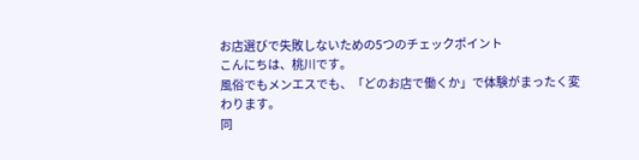お店選びで失敗しないための5つのチェックポイント
こんにちは、桃川です。
風俗でもメンエスでも、「どのお店で働くか」で体験がまったく変わります。
同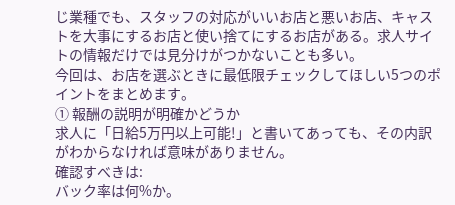じ業種でも、スタッフの対応がいいお店と悪いお店、キャストを大事にするお店と使い捨てにするお店がある。求人サイトの情報だけでは見分けがつかないことも多い。
今回は、お店を選ぶときに最低限チェックしてほしい5つのポイントをまとめます。
① 報酬の説明が明確かどうか
求人に「日給5万円以上可能!」と書いてあっても、その内訳がわからなければ意味がありません。
確認すべきは:
バック率は何%か。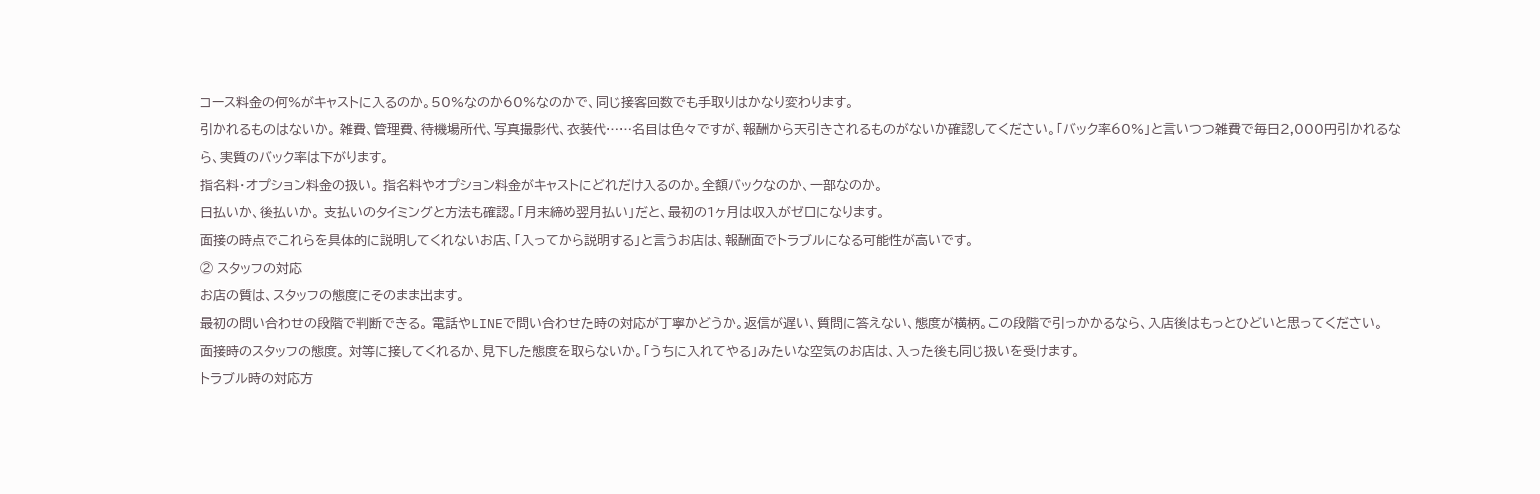コース料金の何%がキャストに入るのか。50%なのか60%なのかで、同じ接客回数でも手取りはかなり変わります。
引かれるものはないか。 雑費、管理費、待機場所代、写真撮影代、衣装代……名目は色々ですが、報酬から天引きされるものがないか確認してください。「バック率60%」と言いつつ雑費で毎日2,000円引かれるなら、実質のバック率は下がります。
指名料・オプション料金の扱い。 指名料やオプション料金がキャストにどれだけ入るのか。全額バックなのか、一部なのか。
日払いか、後払いか。 支払いのタイミングと方法も確認。「月末締め翌月払い」だと、最初の1ヶ月は収入がゼロになります。
面接の時点でこれらを具体的に説明してくれないお店、「入ってから説明する」と言うお店は、報酬面でトラブルになる可能性が高いです。
② スタッフの対応
お店の質は、スタッフの態度にそのまま出ます。
最初の問い合わせの段階で判断できる。 電話やLINEで問い合わせた時の対応が丁寧かどうか。返信が遅い、質問に答えない、態度が横柄。この段階で引っかかるなら、入店後はもっとひどいと思ってください。
面接時のスタッフの態度。 対等に接してくれるか、見下した態度を取らないか。「うちに入れてやる」みたいな空気のお店は、入った後も同じ扱いを受けます。
トラブル時の対応方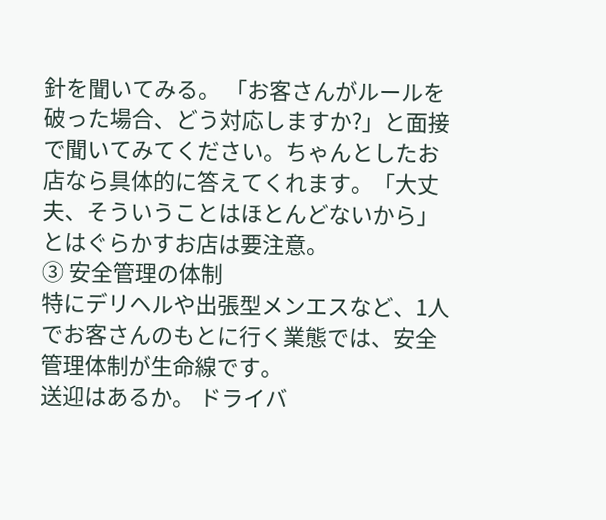針を聞いてみる。 「お客さんがルールを破った場合、どう対応しますか?」と面接で聞いてみてください。ちゃんとしたお店なら具体的に答えてくれます。「大丈夫、そういうことはほとんどないから」とはぐらかすお店は要注意。
③ 安全管理の体制
特にデリヘルや出張型メンエスなど、1人でお客さんのもとに行く業態では、安全管理体制が生命線です。
送迎はあるか。 ドライバ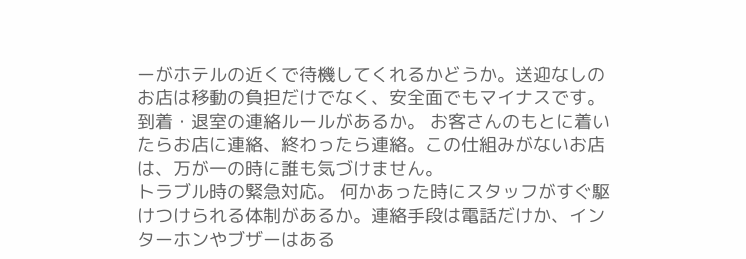ーがホテルの近くで待機してくれるかどうか。送迎なしのお店は移動の負担だけでなく、安全面でもマイナスです。
到着・退室の連絡ルールがあるか。 お客さんのもとに着いたらお店に連絡、終わったら連絡。この仕組みがないお店は、万が一の時に誰も気づけません。
トラブル時の緊急対応。 何かあった時にスタッフがすぐ駆けつけられる体制があるか。連絡手段は電話だけか、インターホンやブザーはある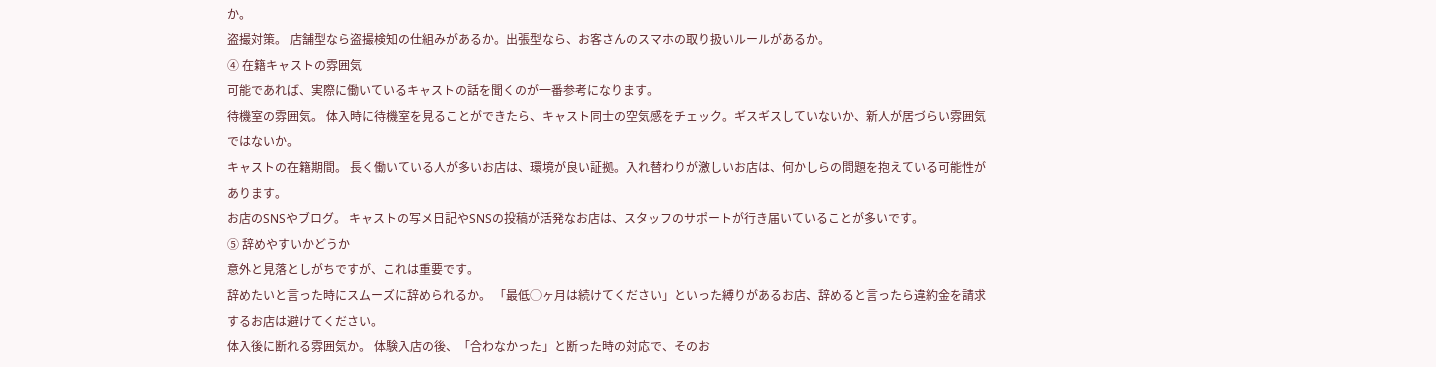か。
盗撮対策。 店舗型なら盗撮検知の仕組みがあるか。出張型なら、お客さんのスマホの取り扱いルールがあるか。
④ 在籍キャストの雰囲気
可能であれば、実際に働いているキャストの話を聞くのが一番参考になります。
待機室の雰囲気。 体入時に待機室を見ることができたら、キャスト同士の空気感をチェック。ギスギスしていないか、新人が居づらい雰囲気ではないか。
キャストの在籍期間。 長く働いている人が多いお店は、環境が良い証拠。入れ替わりが激しいお店は、何かしらの問題を抱えている可能性があります。
お店のSNSやブログ。 キャストの写メ日記やSNSの投稿が活発なお店は、スタッフのサポートが行き届いていることが多いです。
⑤ 辞めやすいかどうか
意外と見落としがちですが、これは重要です。
辞めたいと言った時にスムーズに辞められるか。 「最低◯ヶ月は続けてください」といった縛りがあるお店、辞めると言ったら違約金を請求するお店は避けてください。
体入後に断れる雰囲気か。 体験入店の後、「合わなかった」と断った時の対応で、そのお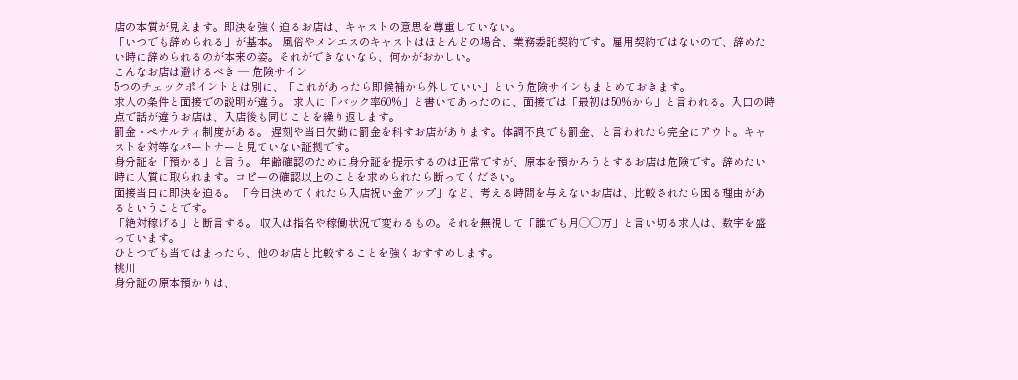店の本質が見えます。即決を強く迫るお店は、キャストの意思を尊重していない。
「いつでも辞められる」が基本。 風俗やメンエスのキャストはほとんどの場合、業務委託契約です。雇用契約ではないので、辞めたい時に辞められるのが本来の姿。それができないなら、何かがおかしい。
こんなお店は避けるべき ― 危険サイン
5つのチェックポイントとは別に、「これがあったら即候補から外していい」という危険サインもまとめておきます。
求人の条件と面接での説明が違う。 求人に「バック率60%」と書いてあったのに、面接では「最初は50%から」と言われる。入口の時点で話が違うお店は、入店後も同じことを繰り返します。
罰金・ペナルティ制度がある。 遅刻や当日欠勤に罰金を科すお店があります。体調不良でも罰金、と言われたら完全にアウト。キャストを対等なパートナーと見ていない証拠です。
身分証を「預かる」と言う。 年齢確認のために身分証を提示するのは正常ですが、原本を預かろうとするお店は危険です。辞めたい時に人質に取られます。コピーの確認以上のことを求められたら断ってください。
面接当日に即決を迫る。 「今日決めてくれたら入店祝い金アップ」など、考える時間を与えないお店は、比較されたら困る理由があるということです。
「絶対稼げる」と断言する。 収入は指名や稼働状況で変わるもの。それを無視して「誰でも月◯◯万」と言い切る求人は、数字を盛っています。
ひとつでも当てはまったら、他のお店と比較することを強くおすすめします。
桃川
身分証の原本預かりは、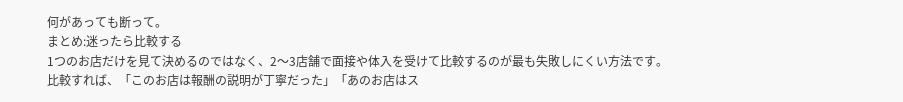何があっても断って。
まとめ:迷ったら比較する
1つのお店だけを見て決めるのではなく、2〜3店舗で面接や体入を受けて比較するのが最も失敗しにくい方法です。
比較すれば、「このお店は報酬の説明が丁寧だった」「あのお店はス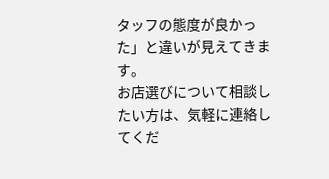タッフの態度が良かった」と違いが見えてきます。
お店選びについて相談したい方は、気軽に連絡してくだ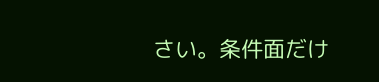さい。条件面だけ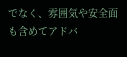でなく、雰囲気や安全面も含めてアドバ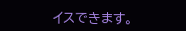イスできます。